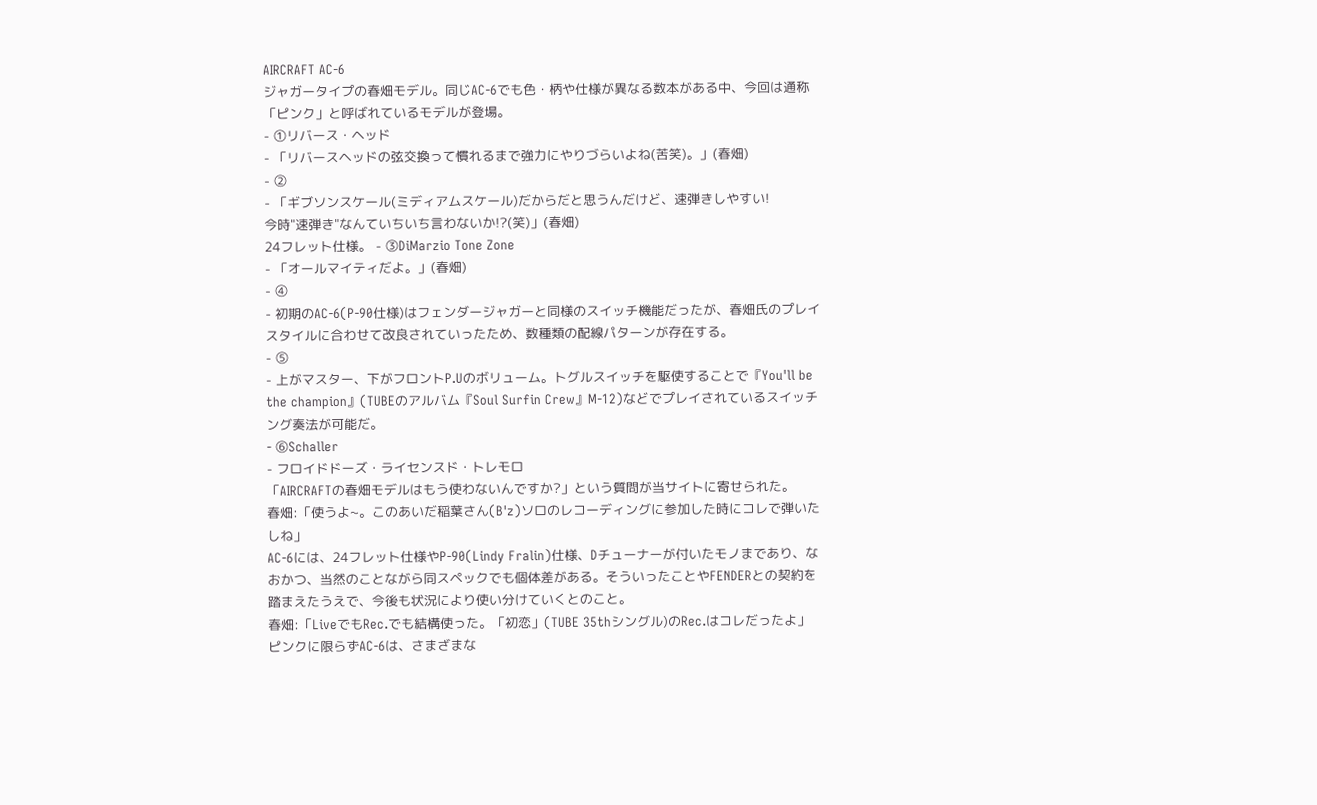AIRCRAFT AC-6
ジャガータイプの春畑モデル。同じAC-6でも色・柄や仕様が異なる数本がある中、今回は通称「ピンク」と呼ばれているモデルが登場。
- ①リバース・ヘッド
- 「リバースヘッドの弦交換って慣れるまで強力にやりづらいよね(苦笑)。」(春畑)
- ②
- 「ギブソンスケール(ミディアムスケール)だからだと思うんだけど、速弾きしやすい!
今時"速弾き"なんていちいち言わないか!?(笑)」(春畑)
24フレット仕様。 - ③DiMarzio Tone Zone
- 「オールマイティだよ。」(春畑)
- ④
- 初期のAC-6(P-90仕様)はフェンダージャガーと同様のスイッチ機能だったが、春畑氏のプレイスタイルに合わせて改良されていったため、数種類の配線パターンが存在する。
- ⑤
- 上がマスター、下がフロントP.Uのボリューム。トグルスイッチを駆使することで『You'll be the champion』(TUBEのアルバム『Soul Surfin Crew』M-12)などでプレイされているスイッチング奏法が可能だ。
- ⑥Schaller
- フロイドドーズ・ライセンスド・トレモロ
「AIRCRAFTの春畑モデルはもう使わないんですか?」という質問が当サイトに寄せられた。
春畑:「使うよ~。このあいだ稲葉さん(B'z)ソロのレコーディングに参加した時にコレで弾いたしね」
AC-6には、24フレット仕様やP-90(Lindy Fralin)仕様、Dチューナーが付いたモノまであり、なおかつ、当然のことながら同スペックでも個体差がある。そういったことやFENDERとの契約を踏まえたうえで、今後も状況により使い分けていくとのこと。
春畑:「LiveでもRec.でも結構使った。「初恋」(TUBE 35thシングル)のRec.はコレだったよ」
ピンクに限らずAC-6は、さまざまな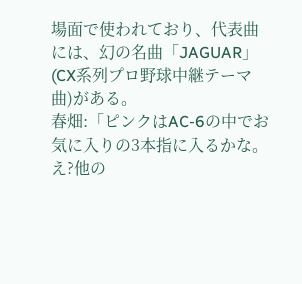場面で使われており、代表曲には、幻の名曲「JAGUAR」(CX系列プロ野球中継テーマ曲)がある。
春畑:「ピンクはAC-6の中でお気に入りの3本指に入るかな。え?他の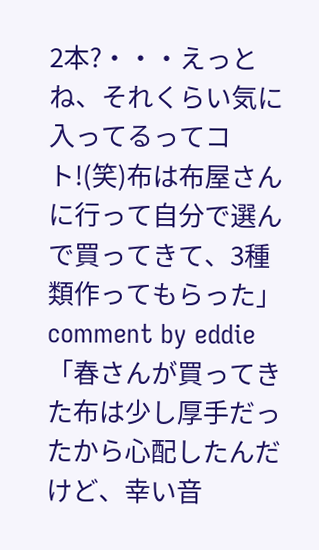2本?・・・えっとね、それくらい気に入ってるってコト!(笑)布は布屋さんに行って自分で選んで買ってきて、3種類作ってもらった」
comment by eddie
「春さんが買ってきた布は少し厚手だったから心配したんだけど、幸い音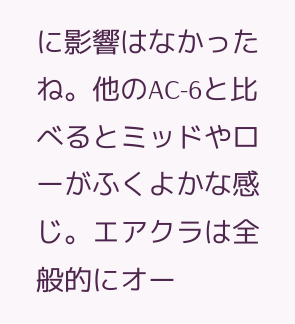に影響はなかったね。他のAC-6と比べるとミッドやローがふくよかな感じ。エアクラは全般的にオー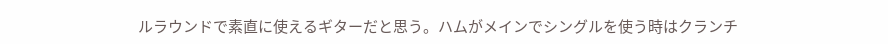ルラウンドで素直に使えるギターだと思う。ハムがメインでシングルを使う時はクランチ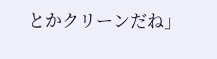とかクリーンだね」